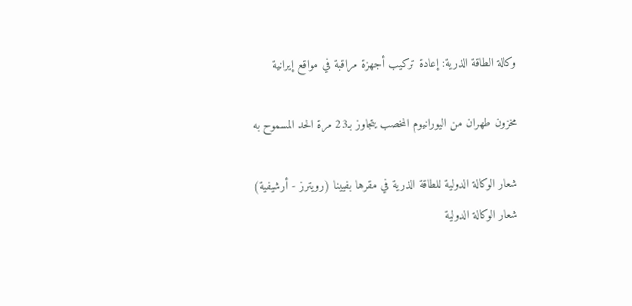وكالة الطاقة الذرية: إعادة تركيب أجهزة مراقبة في مواقع إيرانية

مخزون طهران من اليورانيوم المخصب يتجاوز بـ23 مرة الحد المسموح به

شعار الوكالة الدولية للطاقة الذرية في مقرها بفيينا (رويترز - أرشيفية)
شعار الوكالة الدولية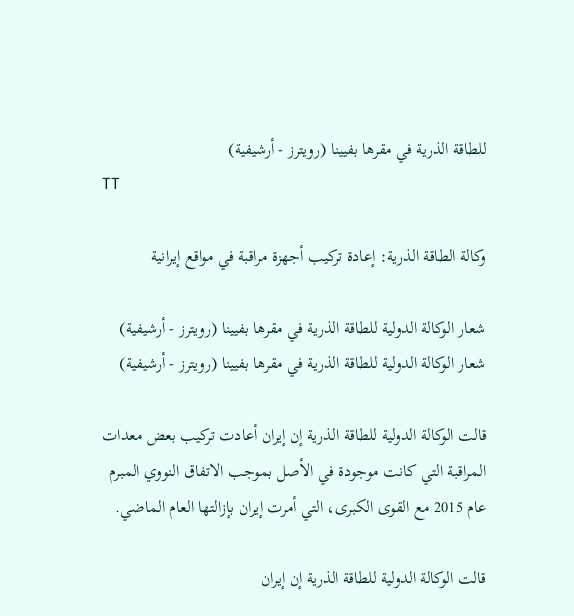للطاقة الذرية في مقرها بفيينا (رويترز - أرشيفية)
TT

وكالة الطاقة الذرية: إعادة تركيب أجهزة مراقبة في مواقع إيرانية

شعار الوكالة الدولية للطاقة الذرية في مقرها بفيينا (رويترز - أرشيفية)
شعار الوكالة الدولية للطاقة الذرية في مقرها بفيينا (رويترز - أرشيفية)

قالت الوكالة الدولية للطاقة الذرية إن إيران أعادت تركيب بعض معدات المراقبة التي كانت موجودة في الأصل بموجب الاتفاق النووي المبرم عام 2015 مع القوى الكبرى، التي أمرت إيران بإزالتها العام الماضي.

قالت الوكالة الدولية للطاقة الذرية إن إيران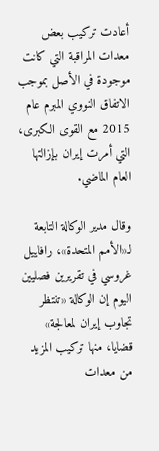أعادت تركيب بعض معدات المراقبة التي كانت موجودة في الأصل بموجب الاتفاق النووي المبرم عام 2015 مع القوى الكبرى، التي أمرت إيران بإزالتها العام الماضي.

وقال مدير الوكالة التابعة لـ«الأمم المتحدة»، رافاييل غروسي في تقريرين فصليين اليوم إن الوكالة «تنتظر تجاوب إيران لمعالجة» قضايا، منها تركيب المزيد من معدات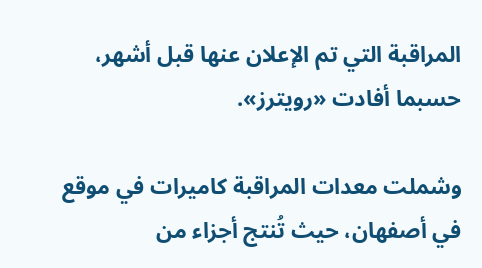المراقبة التي تم الإعلان عنها قبل أشهر، حسبما أفادت «رويترز».

وشملت معدات المراقبة كاميرات في موقع في أصفهان، حيث تُنتج أجزاء من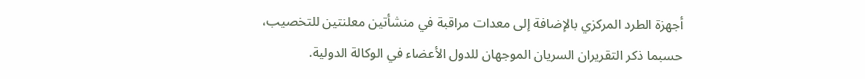أجهزة الطرد المركزي بالإضافة إلى معدات مراقبة في منشأتين معلنتين للتخصيب، حسبما ذكر التقريران السريان الموجهان للدول الأعضاء في الوكالة الدولية.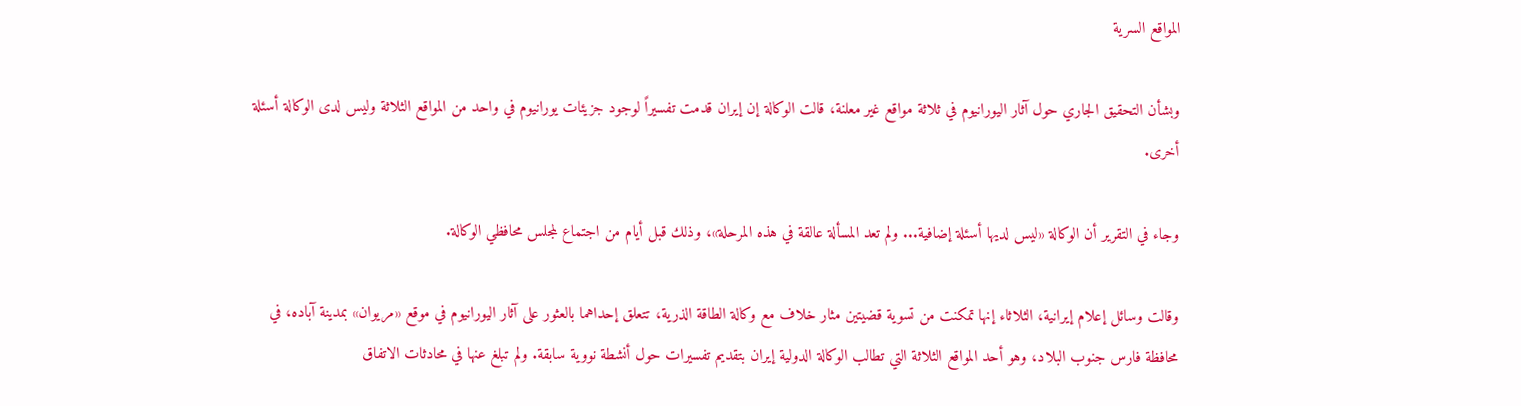المواقع السرية

وبشأن التحقيق الجاري حول آثار اليورانيوم في ثلاثة مواقع غير معلنة، قالت الوكالة إن إيران قدمت تفسيراً لوجود جزيئات يورانيوم في واحد من المواقع الثلاثة وليس لدى الوكالة أسئلة أخرى.

وجاء في التقرير أن الوكالة «ليس لديها أسئلة إضافية... ولم تعد المسألة عالقة في هذه المرحلة»، وذلك قبل أيام من اجتماع لمجلس محافظي الوكالة.

وقالت وسائل إعلام إيرانية، الثلاثاء إنها تمكنت من تسوية قضيتين مثار خلاف مع وكالة الطاقة الذرية، تتعلق إحداهما بالعثور على آثار اليورانيوم في موقع «مريوان» بمدينة آباده، في محافظة فارس جنوب البلاد، وهو أحد المواقع الثلاثة التي تطالب الوكالة الدولية إيران بتقديم تفسيرات حول أنشطة نووية سابقة. ولم تبلغ عنها في محادثات الاتفاق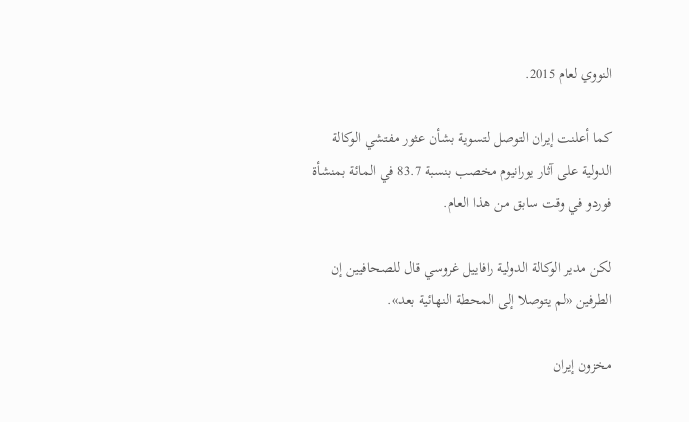النووي لعام 2015.

كما أعلنت إيران التوصل لتسوية بشأن عثور مفتشي الوكالة الدولية على آثار يورانيوم مخصب بنسبة 83.7 في المائة بمنشأة فوردو في وقت سابق من هذا العام.

لكن مدير الوكالة الدولية رافاييل غروسي قال للصحافيين إن الطرفين «لم يتوصلا إلى المحطة النهائية بعد».

مخزون إيران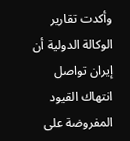وأكدت تقارير الوكالة الدولية أن إيران تواصل انتهاك القيود المفروضة على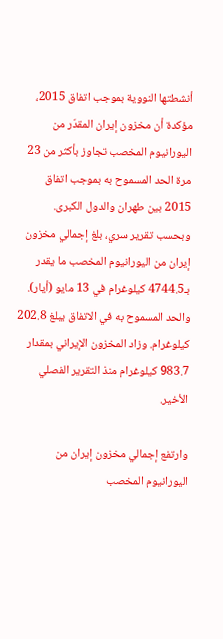أنشطتها النووية بموجب اتفاق 2015، مؤكدة أن مخزون إيران المقدّر من اليورانيوم المخصب تجاوز بأكثر من 23 مرة الحد المسموح به بموجب اتفاق 2015 بين طهران والدول الكبرى.
وبحسب تقرير سري، بلغ إجمالي مخزون إيران من اليورانيوم المخصب ما يقدر بـ4744.5 كيلوغرام في 13 مايو (أيار). والحد المسموح به في الاتفاق يبلغ 202.8 كيلوغرام. وزاد المخزون الإيراني بمقدار 983.7 كيلوغرام منذ التقرير الفصلي الأخير.

وارتفع إجمالي مخزون إيران من اليورانيوم المخصب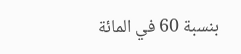بنسبة 60 في المائة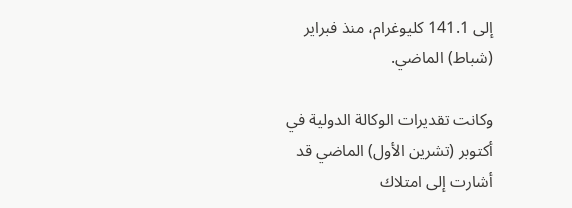إلى 141.1 كليوغرام، منذ فبراير (شباط) الماضي.

وكانت تقديرات الوكالة الدولية في أكتوبر (تشرين الأول) الماضي قد أشارت إلى امتلاك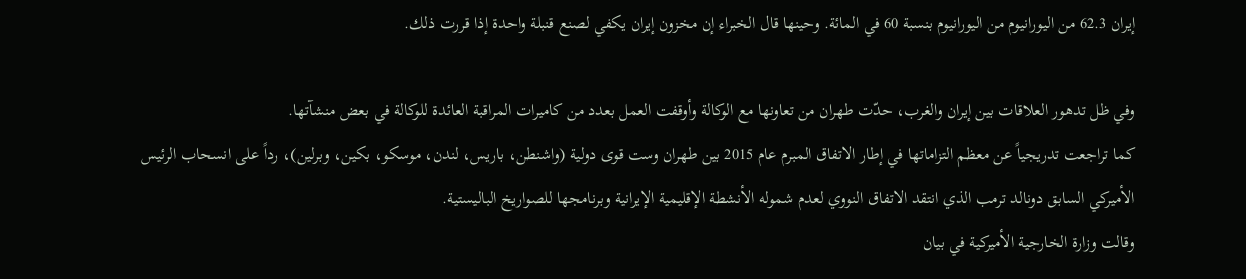إيران 62.3 من اليورانيوم من اليورانيوم بنسبة 60 في المائة. وحينها قال الخبراء إن مخزون إيران يكفي لصنع قنبلة واحدة إذا قررت ذلك.

وفي ظل تدهور العلاقات بين إيران والغرب، حدّت طهران من تعاونها مع الوكالة وأوقفت العمل بعدد من كاميرات المراقبة العائدة للوكالة في بعض منشآتها.
كما تراجعت تدريجياً عن معظم التزاماتها في إطار الاتفاق المبرم عام 2015 بين طهران وست قوى دولية (واشنطن، باريس، لندن، موسكو، بكين، وبرلين)، رداً على انسحاب الرئيس الأميركي السابق دونالد ترمب الذي انتقد الاتفاق النووي لعدم شموله الأنشطة الإقليمية الإيرانية وبرنامجها للصواريخ الباليستية.
وقالت وزارة الخارجية الأميركية في بيان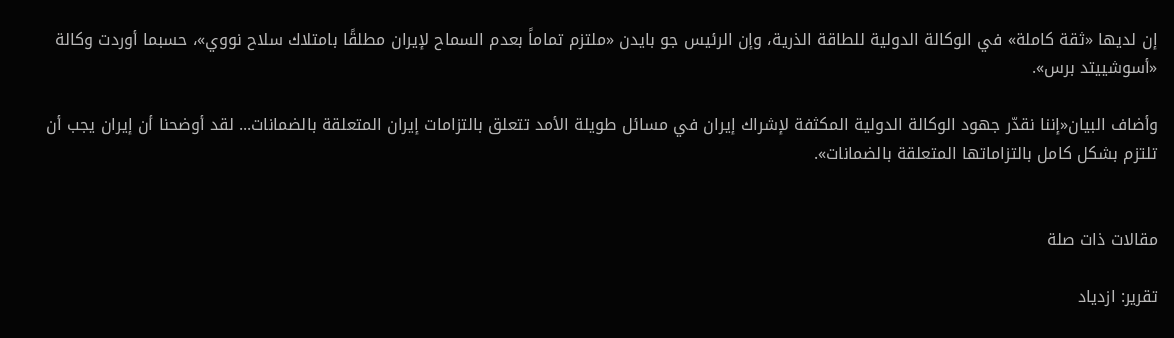إن لديها «ثقة كاملة» في الوكالة الدولية للطاقة الذرية، وإن الرئيس جو بايدن «ملتزم تماماً بعدم السماح لإيران مطلقًا بامتلاك سلاح نووي»، حسبما أوردت وكالة «أسوشييتد برس».

وأضاف البيان«إننا نقدّر جهود الوكالة الدولية المكثفة لإشراك إيران في مسائل طويلة الأمد تتعلق بالتزامات إيران المتعلقة بالضمانات... لقد أوضحنا أن إيران يجب أن تلتزم بشكل كامل بالتزاماتها المتعلقة بالضمانات».


مقالات ذات صلة

تقرير: ازدياد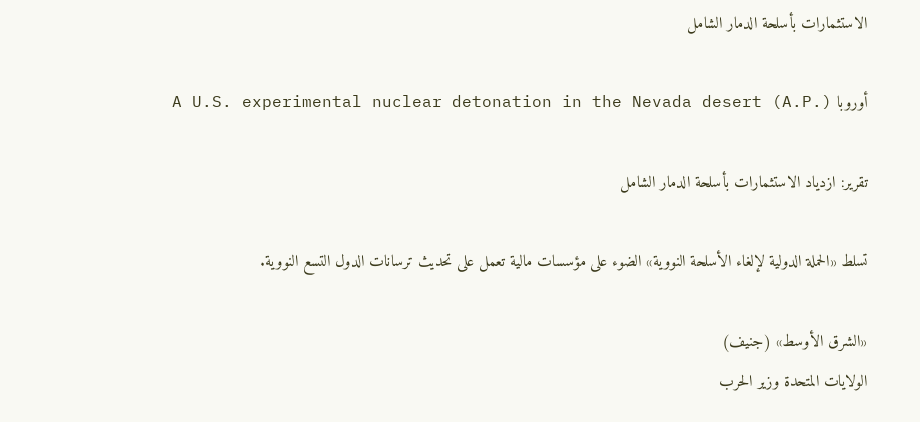الاستثمارات بأسلحة الدمار الشامل

أوروبا A U.S. experimental nuclear detonation in the Nevada desert (A.P.)

تقرير: ازدياد الاستثمارات بأسلحة الدمار الشامل

تسلط «الحملة الدولية لإلغاء الأسلحة النووية» الضوء على مؤسسات مالية تعمل على تحديث ترسانات الدول التسع النووية.

«الشرق الأوسط» (جنيف)
الولايات المتحدة وزير الحرب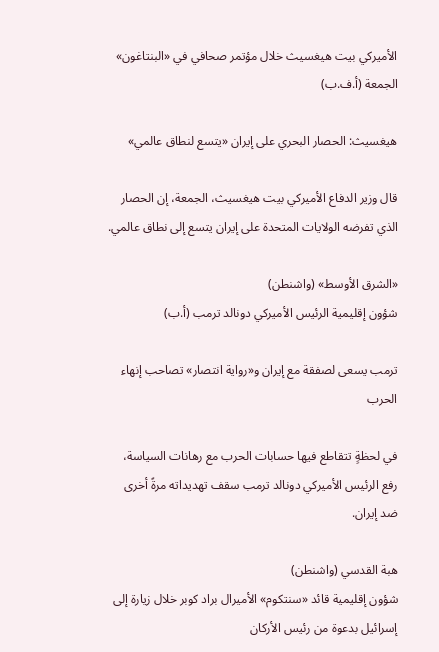الأميركي بيت هيغسيث خلال مؤتمر صحافي في «البنتاغون» الجمعة (أ.ف.ب)

هيغسيث: الحصار البحري على إيران «يتسع لنطاق عالمي»

قال وزير الدفاع الأميركي بيت هيغسيث، الجمعة، إن الحصار الذي تفرضه الولايات المتحدة على إيران يتسع إلى نطاق عالمي.

«الشرق الأوسط» (واشنطن)
شؤون إقليمية الرئيس الأميركي دونالد ترمب (أ.ب)

ترمب يسعى لصفقة مع إيران و«رواية انتصار» تصاحب إنهاء الحرب

في لحظةٍ تتقاطع فيها حسابات الحرب مع رهانات السياسة، رفع الرئيس الأميركي دونالد ترمب سقف تهديداته مرةً أخرى ضد إيران.

هبة القدسي (واشنطن)
شؤون إقليمية قائد «سنتكوم» الأميرال براد كوبر خلال زيارة إلى إسرائيل بدعوة من رئيس الأركان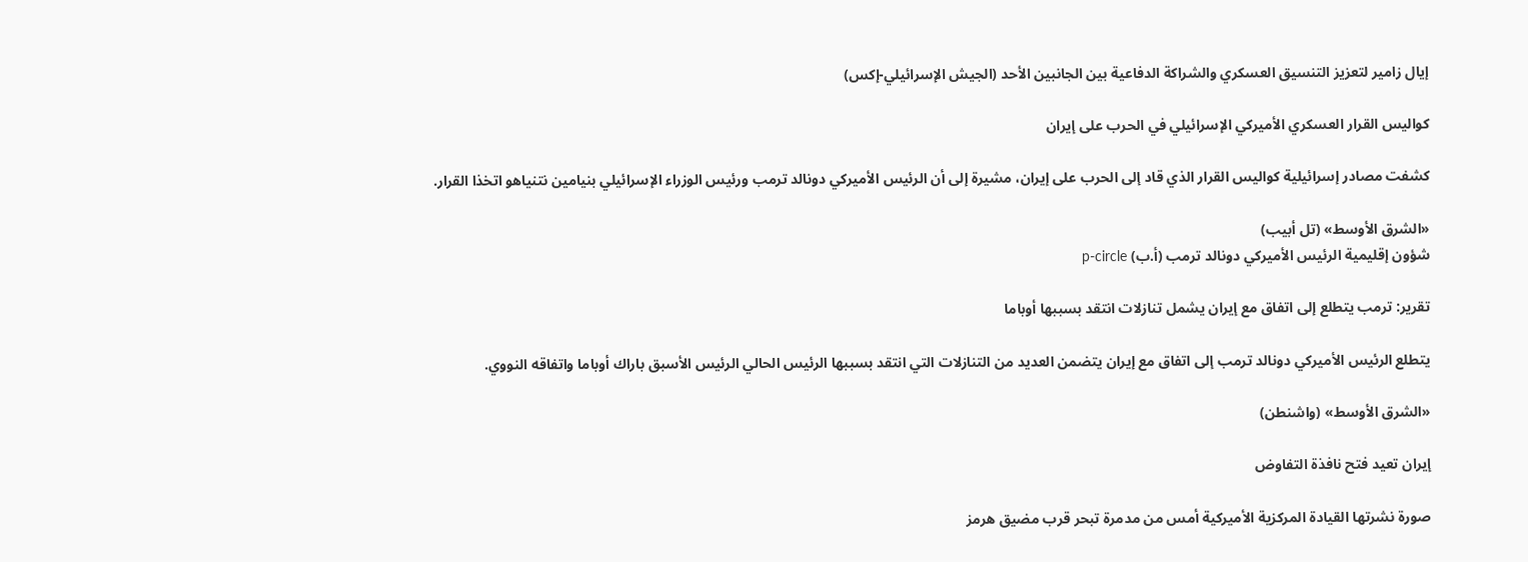إيال زامير لتعزيز التنسيق العسكري والشراكة الدفاعية بين الجانبين الأحد (الجيش الإسرائيلي-إكس)

كواليس القرار العسكري الأميركي الإسرائيلي في الحرب على إيران

كشفت مصادر إسرائيلية كواليس القرار الذي قاد إلى الحرب على إيران، مشيرة إلى أن الرئيس الأميركي دونالد ترمب ورئيس الوزراء الإسرائيلي بنيامين نتنياهو اتخذا القرار.

«الشرق الأوسط» (تل أبيب)
شؤون إقليمية الرئيس الأميركي دونالد ترمب (أ.ب) p-circle

تقرير: ترمب يتطلع إلى اتفاق مع إيران يشمل تنازلات انتقد بسببها أوباما

يتطلع الرئيس الأميركي دونالد ترمب إلى اتفاق مع إيران يتضمن العديد من التنازلات التي انتقد بسببها الرئيس الحالي الرئيس الأسبق باراك أوباما واتفاقه النووي.

«الشرق الأوسط» (واشنطن)

إيران تعيد فتح نافذة التفاوض

صورة نشرتها القيادة المركزية الأميركية أمس من مدمرة تبحر قرب مضيق هرمز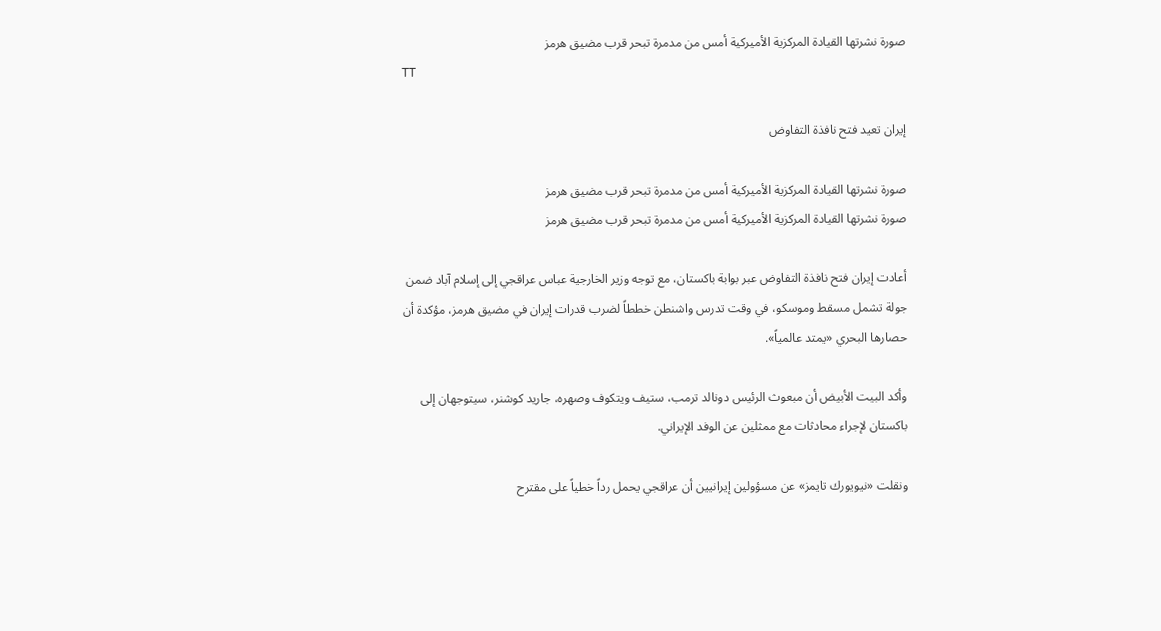صورة نشرتها القيادة المركزية الأميركية أمس من مدمرة تبحر قرب مضيق هرمز
TT

إيران تعيد فتح نافذة التفاوض

صورة نشرتها القيادة المركزية الأميركية أمس من مدمرة تبحر قرب مضيق هرمز
صورة نشرتها القيادة المركزية الأميركية أمس من مدمرة تبحر قرب مضيق هرمز

أعادت إيران فتح نافذة التفاوض عبر بوابة باكستان، مع توجه وزير الخارجية عباس عراقجي إلى إسلام آباد ضمن جولة تشمل مسقط وموسكو، في وقت تدرس واشنطن خططاً لضرب قدرات إيران في مضيق هرمز، مؤكدة أن حصارها البحري «يمتد عالمياً».

وأكد البيت الأبيض أن مبعوث الرئيس دونالد ترمب، ستيف ويتكوف وصهره، جاريد كوشنر، سيتوجهان إلى باكستان لإجراء محادثات مع ممثلين عن الوفد الإيراني.

ونقلت «نيويورك تايمز» عن مسؤولين إيرانيين أن عراقجي يحمل رداً خطياً على مقترح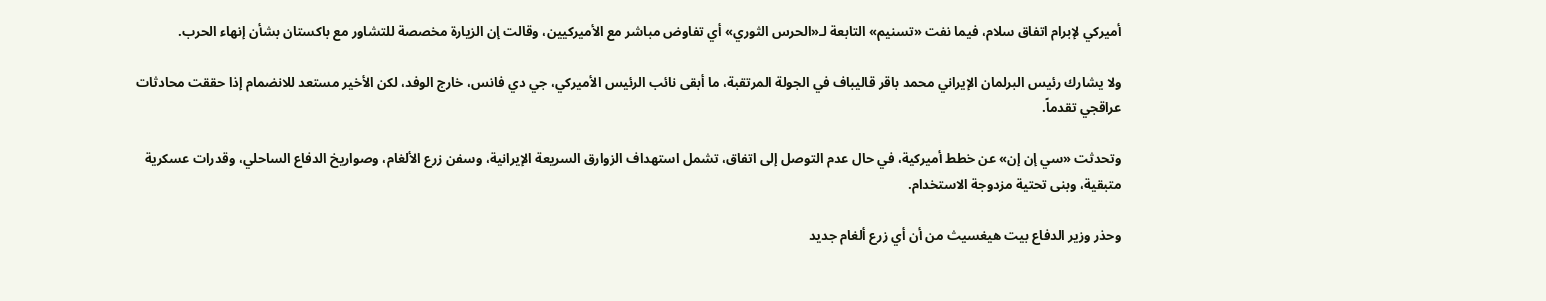أميركي لإبرام اتفاق سلام، فيما نفت «تسنيم» التابعة لـ«الحرس الثوري» أي تفاوض مباشر مع الأميركيين، وقالت إن الزيارة مخصصة للتشاور مع باكستان بشأن إنهاء الحرب.

ولا يشارك رئيس البرلمان الإيراني محمد باقر قاليباف في الجولة المرتقبة، ما أبقى نائب الرئيس الأميركي، جي دي فانس، خارج الوفد، لكن الأخير مستعد للانضمام إذا حققت محادثات عراقجي تقدماً.

وتحدثت «سي إن إن» عن خطط أميركية، في حال عدم التوصل إلى اتفاق، تشمل استهداف الزوارق السريعة الإيرانية، وسفن زرع الألغام، وصواريخ الدفاع الساحلي، وقدرات عسكرية متبقية، وبنى تحتية مزدوجة الاستخدام.

وحذر وزير الدفاع بيت هيغسيث من أن أي زرع ألغام جديد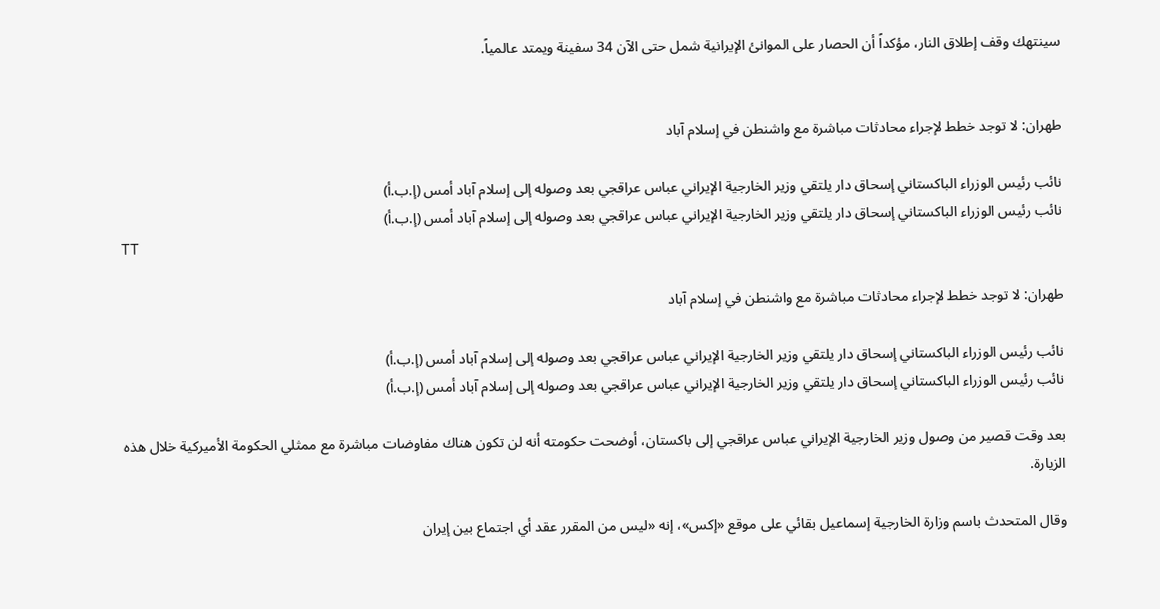سينتهك وقف إطلاق النار، مؤكداً أن الحصار على الموانئ الإيرانية شمل حتى الآن 34 سفينة ويمتد عالمياً.


طهران: لا توجد خطط لإجراء محادثات مباشرة مع واشنطن في إسلام آباد

نائب رئيس الوزراء الباكستاني إسحاق دار يلتقي وزير الخارجية الإيراني عباس عراقجي بعد وصوله إلى إسلام آباد أمس (إ.ب.أ)
نائب رئيس الوزراء الباكستاني إسحاق دار يلتقي وزير الخارجية الإيراني عباس عراقجي بعد وصوله إلى إسلام آباد أمس (إ.ب.أ)
TT

طهران: لا توجد خطط لإجراء محادثات مباشرة مع واشنطن في إسلام آباد

نائب رئيس الوزراء الباكستاني إسحاق دار يلتقي وزير الخارجية الإيراني عباس عراقجي بعد وصوله إلى إسلام آباد أمس (إ.ب.أ)
نائب رئيس الوزراء الباكستاني إسحاق دار يلتقي وزير الخارجية الإيراني عباس عراقجي بعد وصوله إلى إسلام آباد أمس (إ.ب.أ)

بعد وقت قصير من وصول وزير الخارجية الإيراني عباس عراقجي إلى باكستان، أوضحت حكومته أنه لن تكون هناك مفاوضات مباشرة مع ممثلي الحكومة الأميركية خلال هذه الزيارة.

وقال المتحدث باسم وزارة الخارجية إسماعيل بقائي على موقع «إكس»، إنه «ليس من المقرر عقد أي اجتماع بين إيران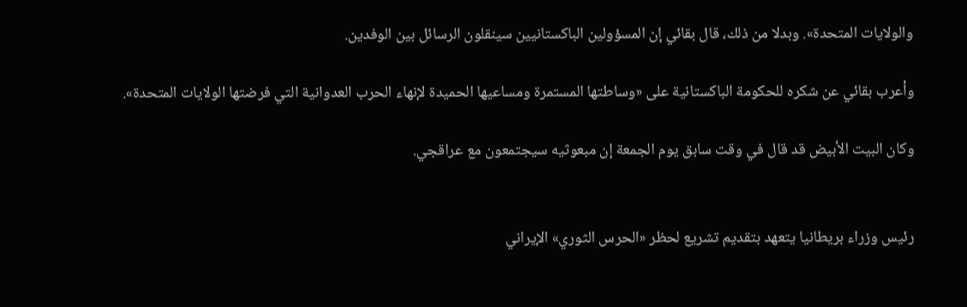والولايات المتحدة». وبدلا من ذلك، قال بقائي إن المسؤولين الباكستانيين سينقلون الرسائل بين الوفدين.

وأعرب بقائي عن شكره للحكومة الباكستانية على «وساطتها المستمرة ومساعيها الحميدة لإنهاء الحرب العدوانية التي فرضتها الولايات المتحدة».

وكان البيت الأبيض قد قال في وقت سابق يوم الجمعة إن مبعوثيه سيجتمعون مع عراقجي.


رئيس وزراء بريطانيا يتعهد بتقديم تشريع لحظر «الحرس الثوري» الإيراني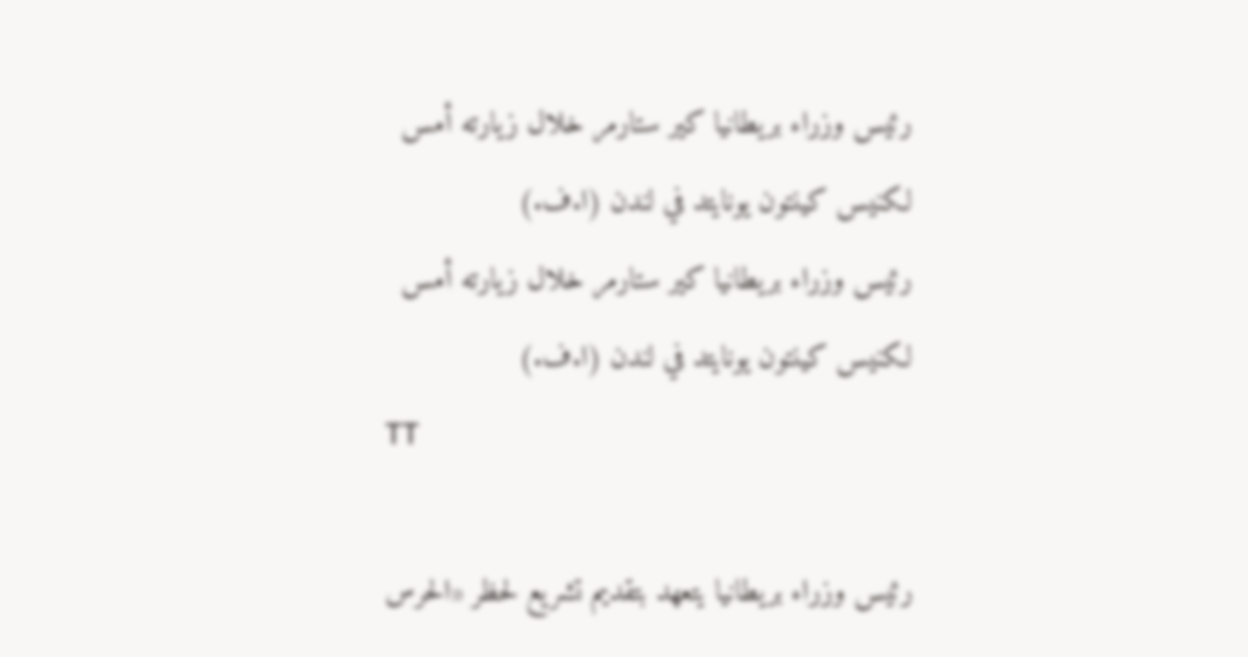رئيس وزراء بريطانيا كير ستارمر خلال زيارته أمس لكنيس كينتون يونايتد في لندن (ا.ف.)
رئيس وزراء بريطانيا كير ستارمر خلال زيارته أمس لكنيس كينتون يونايتد في لندن (ا.ف.)
TT

رئيس وزراء بريطانيا يتعهد بتقديم تشريع لحظر «الحرس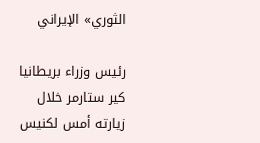الثوري» الإيراني

رئيس وزراء بريطانيا كير ستارمر خلال زيارته أمس لكنيس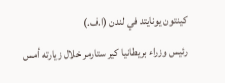كينتون يونايتد في لندن (ا.ف.)
رئيس وزراء بريطانيا كير ستارمر خلال زيارته أمس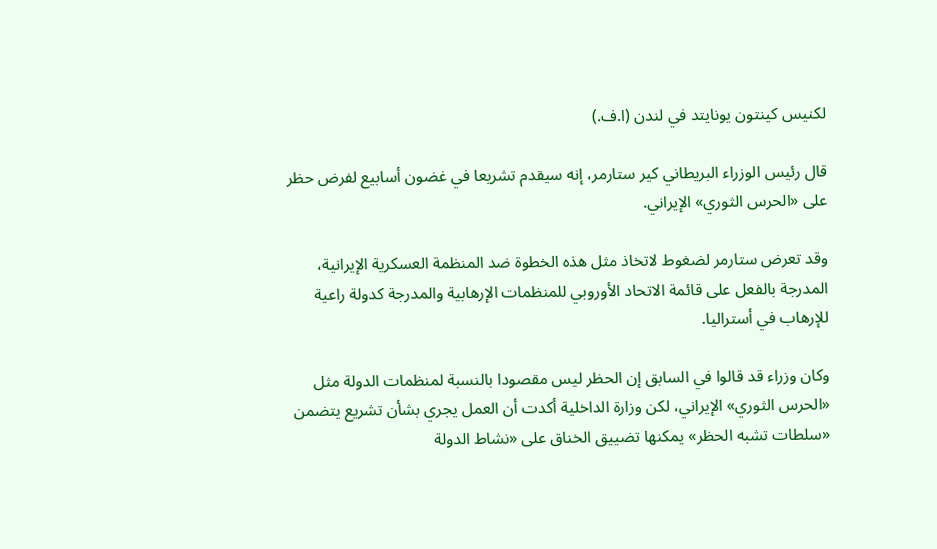لكنيس كينتون يونايتد في لندن (ا.ف.)

قال رئيس الوزراء البريطاني كير ستارمر، إنه سيقدم تشريعا في غضون أسابيع لفرض حظر على «الحرس الثوري» الإيراني.

وقد تعرض ستارمر لضغوط لاتخاذ مثل هذه الخطوة ضد المنظمة العسكرية الإيرانية، المدرجة بالفعل على قائمة الاتحاد الأوروبي للمنظمات الإرهابية والمدرجة كدولة راعية للإرهاب في أستراليا.

وكان وزراء قد قالوا في السابق إن الحظر ليس مقصودا بالنسبة لمنظمات الدولة مثل «الحرس الثوري» الإيراني، لكن وزارة الداخلية أكدت أن العمل يجري بشأن تشريع يتضمن «سلطات تشبه الحظر» يمكنها تضييق الخناق على «نشاط الدولة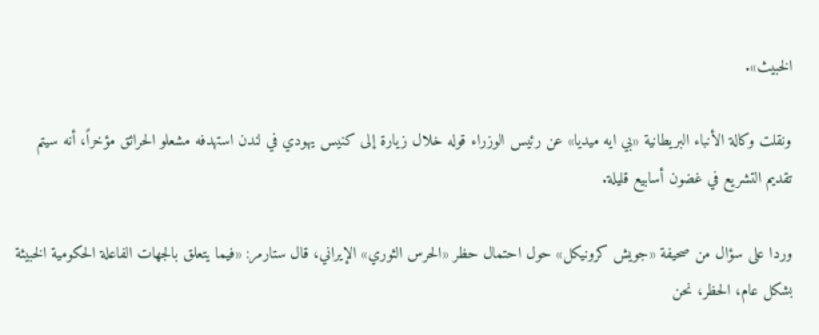الخبيث».

ونقلت وكالة الأنباء البريطانية «بي ايه ميديا» عن رئيس الوزراء قوله خلال زيارة إلى كنيس يهودي في لندن استهدفه مشعلو الحرائق مؤخراً، أنه سيتم تقديم التشريع في غضون أسابيع قليلة.

وردا على سؤال من صحيفة «جويش كرونيكل» حول احتمال حظر «الحرس الثوري» الإيراني، قال ستارمر: «فيما يتعلق بالجهات الفاعلة الحكومية الخبيثة بشكل عام، الحظر، نحن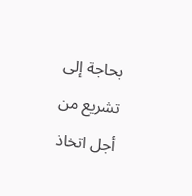بحاجة إلى تشريع من أجل اتخاذ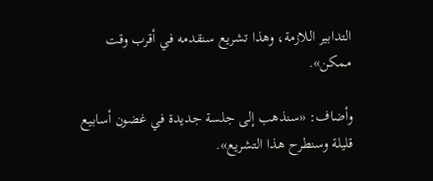التدابير اللازمة، وهذا تشريع سنقدمه في أقرب وقت ممكن».

وأضاف: «سنذهب إلى جلسة جديدة في غضون أسابيع قليلة وسنطرح هذا التشريع».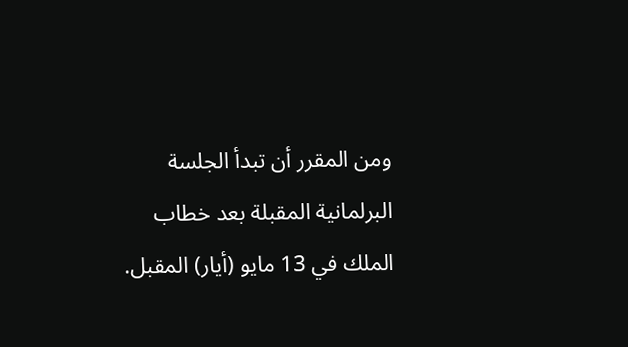ومن المقرر أن تبدأ الجلسة البرلمانية المقبلة بعد خطاب الملك في 13 مايو (أيار) المقبل.